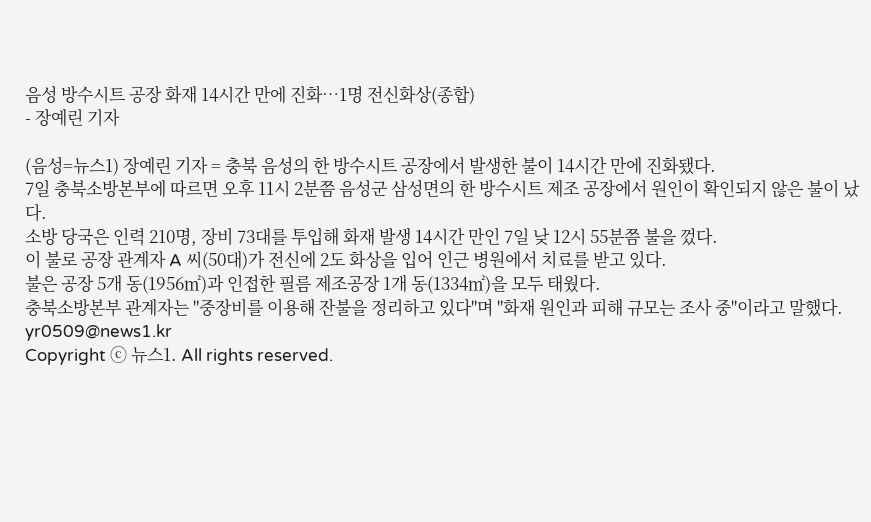음성 방수시트 공장 화재 14시간 만에 진화…1명 전신화상(종합)
- 장예린 기자

(음성=뉴스1) 장예린 기자 = 충북 음성의 한 방수시트 공장에서 발생한 불이 14시간 만에 진화됐다.
7일 충북소방본부에 따르면 오후 11시 2분쯤 음성군 삼성면의 한 방수시트 제조 공장에서 원인이 확인되지 않은 불이 났다.
소방 당국은 인력 210명, 장비 73대를 투입해 화재 발생 14시간 만인 7일 낮 12시 55분쯤 불을 껐다.
이 불로 공장 관계자 A 씨(50대)가 전신에 2도 화상을 입어 인근 병원에서 치료를 받고 있다.
불은 공장 5개 동(1956㎡)과 인접한 필름 제조공장 1개 동(1334㎡)을 모두 태웠다.
충북소방본부 관계자는 "중장비를 이용해 잔불을 정리하고 있다"며 "화재 원인과 피해 규모는 조사 중"이라고 말했다.
yr0509@news1.kr
Copyright ⓒ 뉴스1. All rights reserved.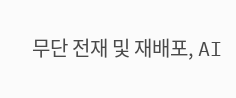무단 전재 및 재배포, AI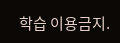학습 이용금지.